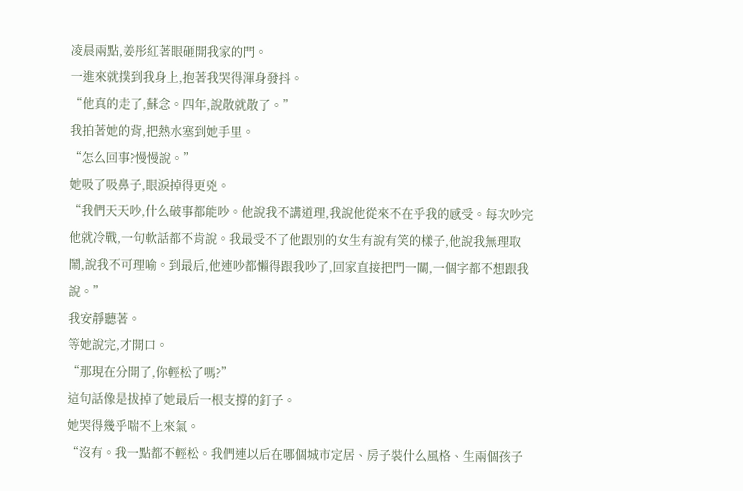凌晨兩點,姜彤紅著眼砸開我家的門。
一進來就撲到我身上,抱著我哭得渾身發抖。
“他真的走了,蘇念。四年,說散就散了。”
我拍著她的背,把熱水塞到她手里。
“怎么回事?慢慢說。”
她吸了吸鼻子,眼淚掉得更兇。
“我們天天吵,什么破事都能吵。他說我不講道理,我說他從來不在乎我的感受。每次吵完他就冷戰,一句軟話都不肯說。我最受不了他跟別的女生有說有笑的樣子,他說我無理取鬧,說我不可理喻。到最后,他連吵都懶得跟我吵了,回家直接把門一關,一個字都不想跟我說。”
我安靜聽著。
等她說完,才開口。
“那現在分開了,你輕松了嗎?”
這句話像是拔掉了她最后一根支撐的釘子。
她哭得幾乎喘不上來氣。
“沒有。我一點都不輕松。我們連以后在哪個城市定居、房子裝什么風格、生兩個孩子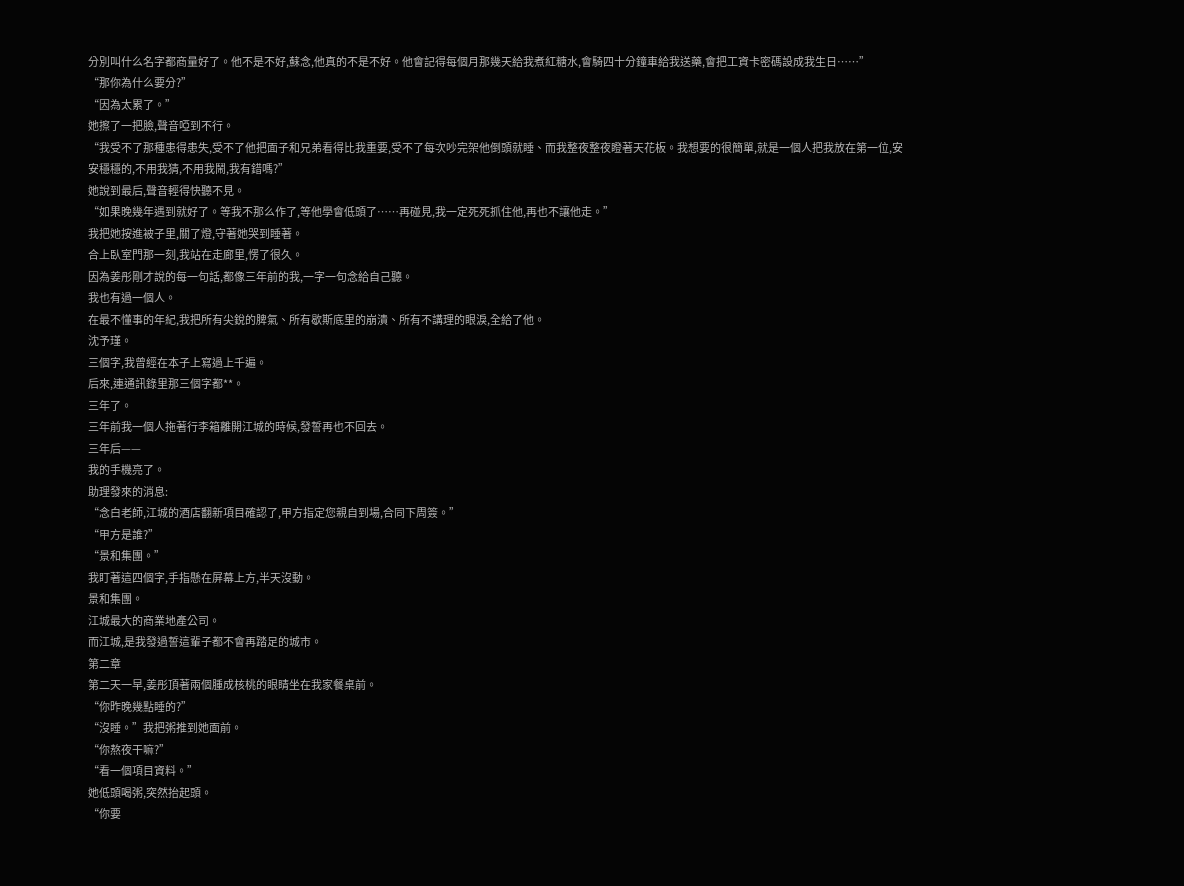分別叫什么名字都商量好了。他不是不好,蘇念,他真的不是不好。他會記得每個月那幾天給我煮紅糖水,會騎四十分鐘車給我送藥,會把工資卡密碼設成我生日……”
“那你為什么要分?”
“因為太累了。”
她擦了一把臉,聲音啞到不行。
“我受不了那種患得患失,受不了他把面子和兄弟看得比我重要,受不了每次吵完架他倒頭就睡、而我整夜整夜瞪著天花板。我想要的很簡單,就是一個人把我放在第一位,安安穩穩的,不用我猜,不用我鬧,我有錯嗎?”
她說到最后,聲音輕得快聽不見。
“如果晚幾年遇到就好了。等我不那么作了,等他學會低頭了……再碰見,我一定死死抓住他,再也不讓他走。”
我把她按進被子里,關了燈,守著她哭到睡著。
合上臥室門那一刻,我站在走廊里,愣了很久。
因為姜彤剛才說的每一句話,都像三年前的我,一字一句念給自己聽。
我也有過一個人。
在最不懂事的年紀,我把所有尖銳的脾氣、所有歇斯底里的崩潰、所有不講理的眼淚,全給了他。
沈予瑾。
三個字,我曾經在本子上寫過上千遍。
后來,連通訊錄里那三個字都**。
三年了。
三年前我一個人拖著行李箱離開江城的時候,發誓再也不回去。
三年后——
我的手機亮了。
助理發來的消息:
“念白老師,江城的酒店翻新項目確認了,甲方指定您親自到場,合同下周簽。”
“甲方是誰?”
“景和集團。”
我盯著這四個字,手指懸在屏幕上方,半天沒動。
景和集團。
江城最大的商業地產公司。
而江城,是我發過誓這輩子都不會再踏足的城市。
第二章
第二天一早,姜彤頂著兩個腫成核桃的眼睛坐在我家餐桌前。
“你昨晚幾點睡的?”
“沒睡。”我把粥推到她面前。
“你熬夜干嘛?”
“看一個項目資料。”
她低頭喝粥,突然抬起頭。
“你要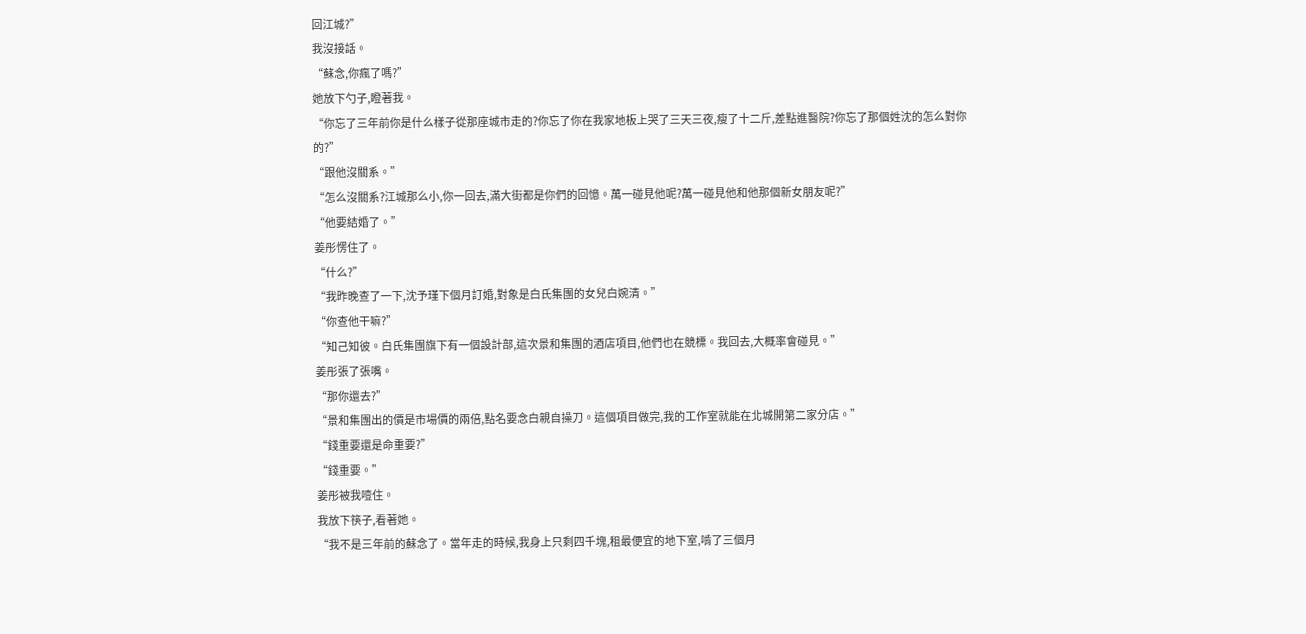回江城?”
我沒接話。
“蘇念,你瘋了嗎?”
她放下勺子,瞪著我。
“你忘了三年前你是什么樣子從那座城市走的?你忘了你在我家地板上哭了三天三夜,瘦了十二斤,差點進醫院?你忘了那個姓沈的怎么對你的?”
“跟他沒關系。”
“怎么沒關系?江城那么小,你一回去,滿大街都是你們的回憶。萬一碰見他呢?萬一碰見他和他那個新女朋友呢?”
“他要結婚了。”
姜彤愣住了。
“什么?”
“我昨晚查了一下,沈予瑾下個月訂婚,對象是白氏集團的女兒白婉清。”
“你查他干嘛?”
“知己知彼。白氏集團旗下有一個設計部,這次景和集團的酒店項目,他們也在競標。我回去,大概率會碰見。”
姜彤張了張嘴。
“那你還去?”
“景和集團出的價是市場價的兩倍,點名要念白親自操刀。這個項目做完,我的工作室就能在北城開第二家分店。”
“錢重要還是命重要?”
“錢重要。”
姜彤被我噎住。
我放下筷子,看著她。
“我不是三年前的蘇念了。當年走的時候,我身上只剩四千塊,租最便宜的地下室,啃了三個月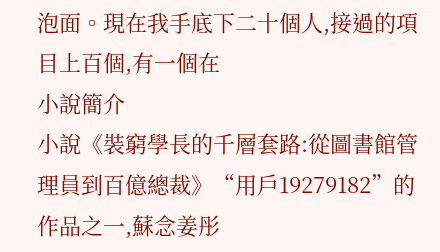泡面。現在我手底下二十個人,接過的項目上百個,有一個在
小說簡介
小說《裝窮學長的千層套路:從圖書館管理員到百億總裁》“用戶19279182”的作品之一,蘇念姜彤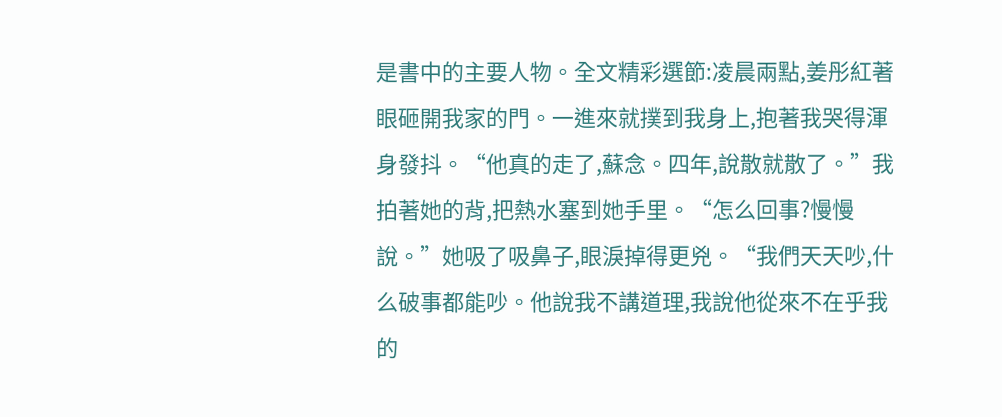是書中的主要人物。全文精彩選節:凌晨兩點,姜彤紅著眼砸開我家的門。一進來就撲到我身上,抱著我哭得渾身發抖。“他真的走了,蘇念。四年,說散就散了。”我拍著她的背,把熱水塞到她手里。“怎么回事?慢慢說。”她吸了吸鼻子,眼淚掉得更兇。“我們天天吵,什么破事都能吵。他說我不講道理,我說他從來不在乎我的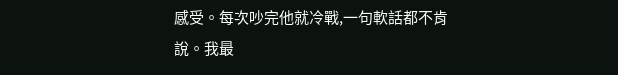感受。每次吵完他就冷戰,一句軟話都不肯說。我最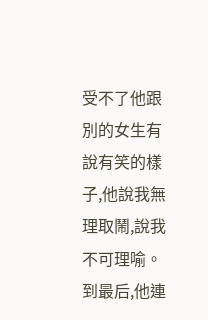受不了他跟別的女生有說有笑的樣子,他說我無理取鬧,說我不可理喻。到最后,他連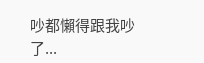吵都懶得跟我吵了...